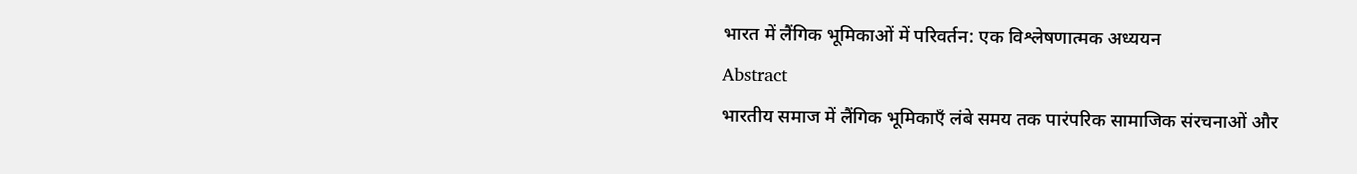भारत में लैंगिक भूमिकाओं में परिवर्तन: एक विश्लेषणात्मक अध्ययन
Abstract
भारतीय समाज में लैंगिक भूमिकाएँ लंबे समय तक पारंपरिक सामाजिक संरचनाओं और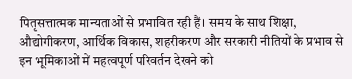पितृसत्तात्मक मान्यताओं से प्रभावित रही हैं। समय के साथ शिक्षा, औद्योगीकरण, आर्थिक विकास, शहरीकरण और सरकारी नीतियों के प्रभाव से इन भूमिकाओं में महत्वपूर्ण परिवर्तन देखने को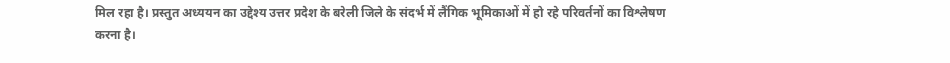मिल रहा है। प्रस्तुत अध्ययन का उद्देश्य उत्तर प्रदेश के बरेली जिले के संदर्भ में लैंगिक भूमिकाओं में हो रहे परिवर्तनों का विश्लेषण करना है।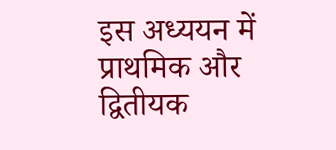इस अध्ययन में प्राथमिक और द्वितीयक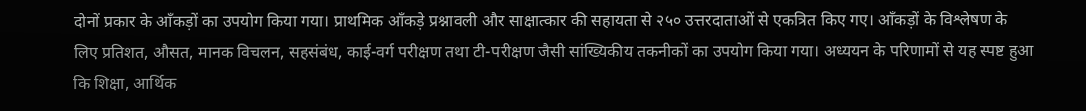दोनों प्रकार के आँकड़ों का उपयोग किया गया। प्राथमिक आँकड़े प्रश्नावली और साक्षात्कार की सहायता से २५० उत्तरदाताओं से एकत्रित किए गए। आँकड़ों के विश्लेषण के लिए प्रतिशत, औसत, मानक विचलन, सहसंबंध, काई-वर्ग परीक्षण तथा टी-परीक्षण जैसी सांख्यिकीय तकनीकों का उपयोग किया गया। अध्ययन के परिणामों से यह स्पष्ट हुआ कि शिक्षा, आर्थिक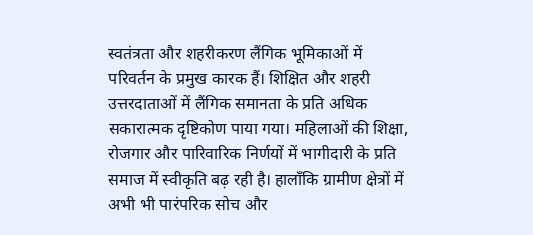स्वतंत्रता और शहरीकरण लैंगिक भूमिकाओं में परिवर्तन के प्रमुख कारक हैं। शिक्षित और शहरी उत्तरदाताओं में लैंगिक समानता के प्रति अधिक सकारात्मक दृष्टिकोण पाया गया। महिलाओं की शिक्षा, रोजगार और पारिवारिक निर्णयों में भागीदारी के प्रति समाज में स्वीकृति बढ़ रही है। हालाँकि ग्रामीण क्षेत्रों में अभी भी पारंपरिक सोच और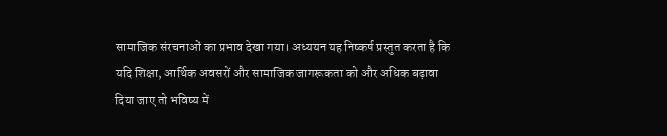सामाजिक संरचनाओं का प्रभाव देखा गया। अध्ययन यह निष्कर्ष प्रस्तुत करता है कि यदि शिक्षा, आर्थिक अवसरों और सामाजिक जागरूकता को और अधिक बढ़ावा दिया जाए तो भविष्य में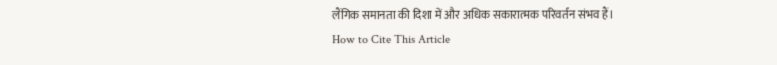लैंगिक समानता की दिशा में और अधिक सकारात्मक परिवर्तन संभव हैं।
How to Cite This Article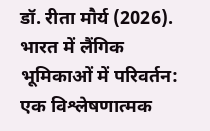डॉ. रीता मौर्य (2026). भारत में लैंगिक भूमिकाओं में परिवर्तन: एक विश्लेषणात्मक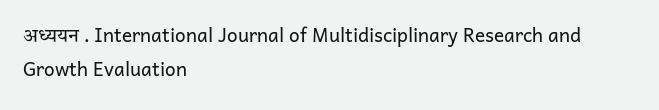अध्ययन . International Journal of Multidisciplinary Research and Growth Evaluation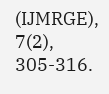(IJMRGE), 7(2), 305-316.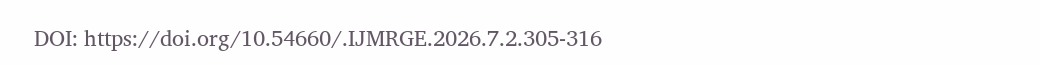DOI: https://doi.org/10.54660/.IJMRGE.2026.7.2.305-316